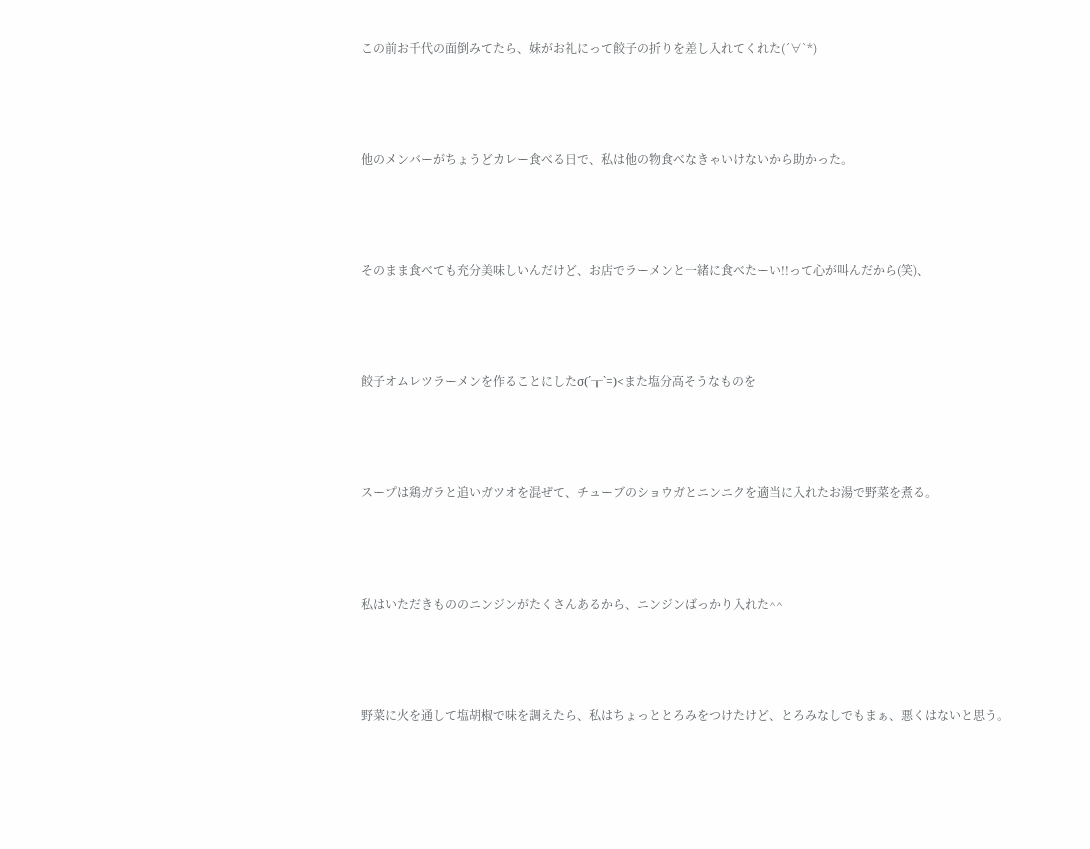この前お千代の面倒みてたら、妹がお礼にって餃子の折りを差し入れてくれた(´∀`*)



他のメンバーがちょうどカレー食べる日で、私は他の物食べなきゃいけないから助かった。



そのまま食べても充分美味しいんだけど、お店でラーメンと一緒に食べたーい!!って心が叫んだから(笑)、



餃子オムレツラーメンを作ることにしたσ(´┰`=)<また塩分高そうなものを



スープは鶏ガラと追いガツオを混ぜて、チューブのショウガとニンニクを適当に入れたお湯で野菜を煮る。



私はいただきもののニンジンがたくさんあるから、ニンジンばっかり入れた^^



野菜に火を通して塩胡椒で味を調えたら、私はちょっととろみをつけたけど、とろみなしでもまぁ、悪くはないと思う。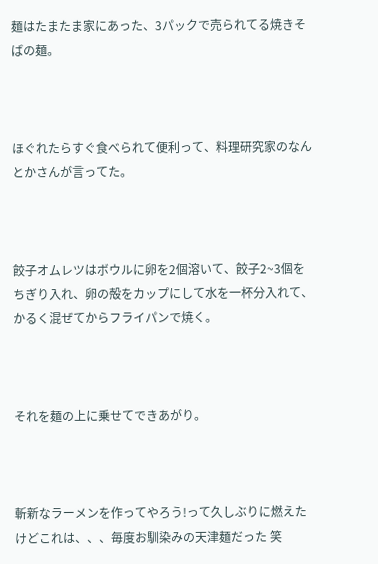麺はたまたま家にあった、3パックで売られてる焼きそばの麺。



ほぐれたらすぐ食べられて便利って、料理研究家のなんとかさんが言ってた。



餃子オムレツはボウルに卵を2個溶いて、餃子2~3個をちぎり入れ、卵の殻をカップにして水を一杯分入れて、かるく混ぜてからフライパンで焼く。



それを麺の上に乗せてできあがり。



斬新なラーメンを作ってやろう!って久しぶりに燃えたけどこれは、、、毎度お馴染みの天津麺だった 笑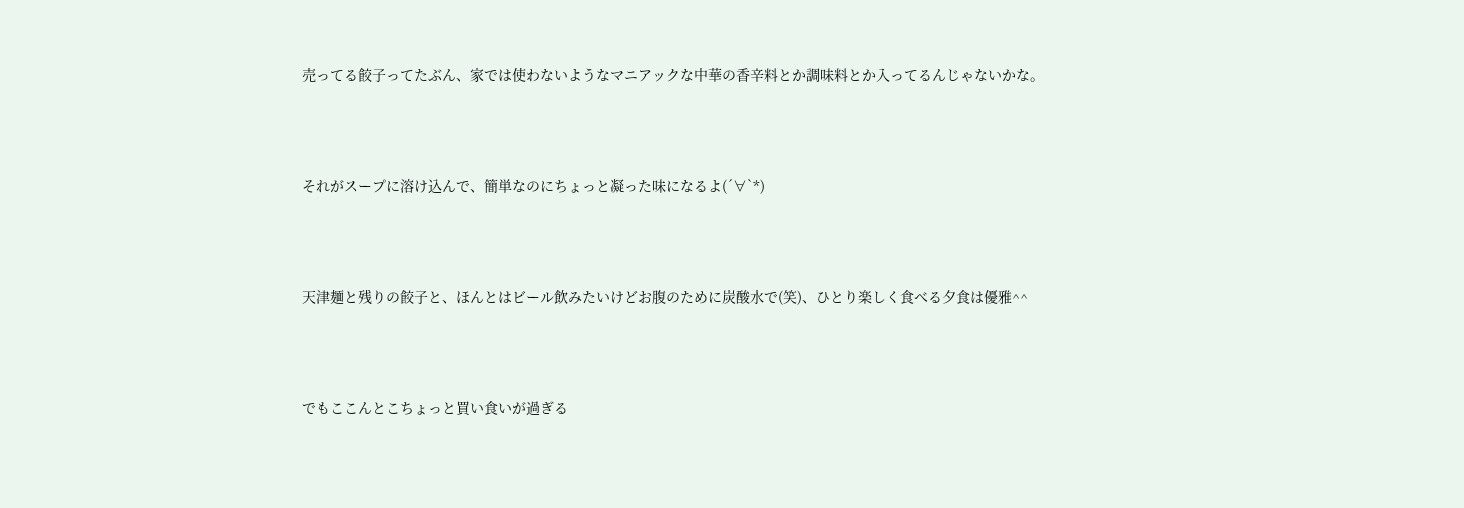売ってる餃子ってたぶん、家では使わないようなマニアックな中華の香辛料とか調味料とか入ってるんじゃないかな。



それがスープに溶け込んで、簡単なのにちょっと凝った味になるよ(´∀`*)



天津麺と残りの餃子と、ほんとはビール飲みたいけどお腹のために炭酸水で(笑)、ひとり楽しく食べる夕食は優雅^^



でもここんとこちょっと買い食いが過ぎる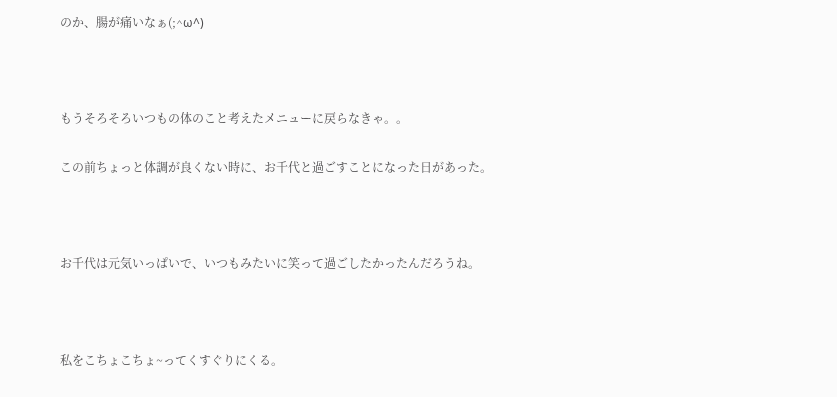のか、腸が痛いなぁ(;^ω^)



もうそろそろいつもの体のこと考えたメニューに戻らなきゃ。。

この前ちょっと体調が良くない時に、お千代と過ごすことになった日があった。



お千代は元気いっぱいで、いつもみたいに笑って過ごしたかったんだろうね。



私をこちょこちょ~ってくすぐりにくる。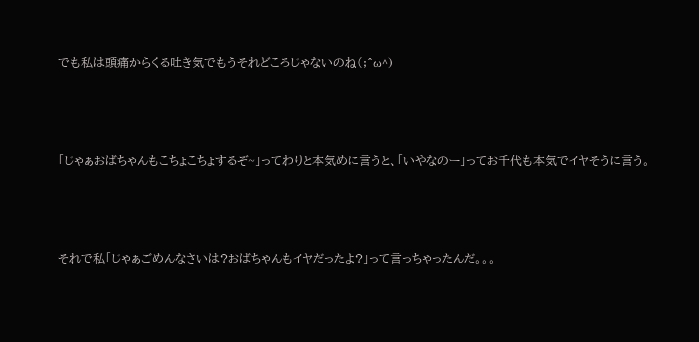でも私は頭痛からくる吐き気でもうそれどころじゃないのね(;^ω^)



「じゃぁおばちゃんもこちょこちょするぞ~」ってわりと本気めに言うと、「いやなのー」ってお千代も本気でイヤそうに言う。



それで私「じゃぁごめんなさいは?おばちゃんもイヤだったよ?」って言っちゃったんだ。。。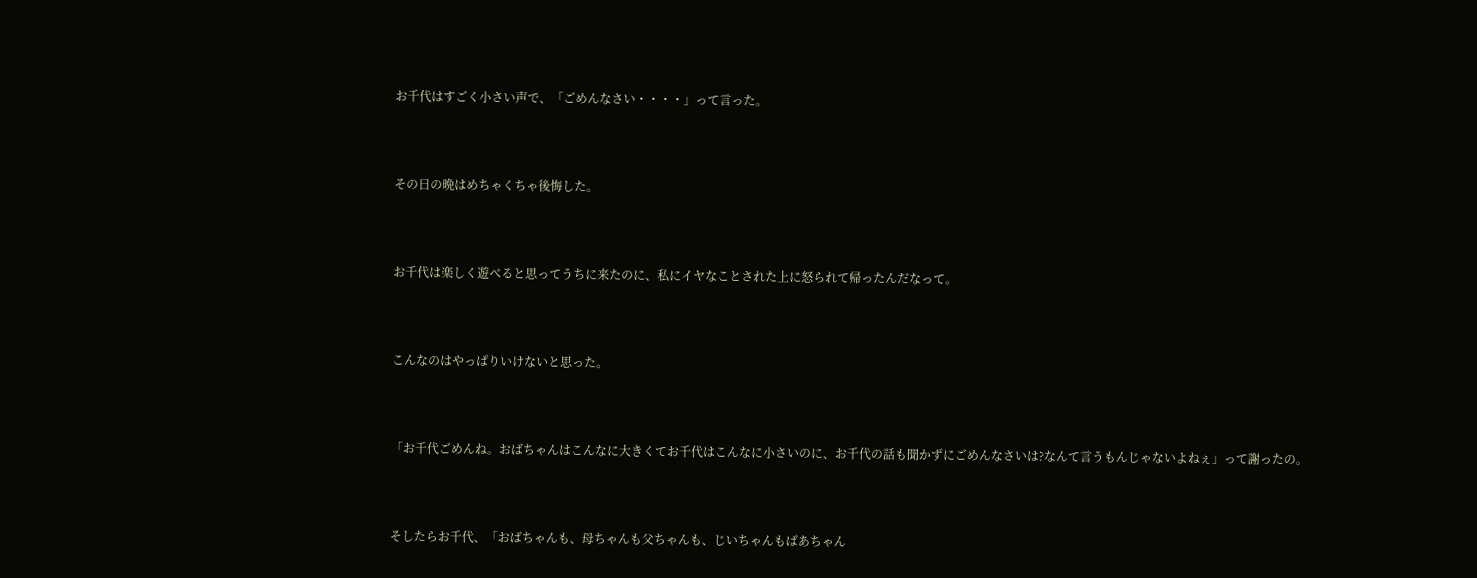お千代はすごく小さい声で、「ごめんなさい・・・・」って言った。



その日の晩はめちゃくちゃ後悔した。



お千代は楽しく遊べると思ってうちに来たのに、私にイヤなことされた上に怒られて帰ったんだなって。



こんなのはやっぱりいけないと思った。



「お千代ごめんね。おばちゃんはこんなに大きくてお千代はこんなに小さいのに、お千代の話も聞かずにごめんなさいは?なんて言うもんじゃないよねぇ」って謝ったの。



そしたらお千代、「おばちゃんも、母ちゃんも父ちゃんも、じいちゃんもばあちゃん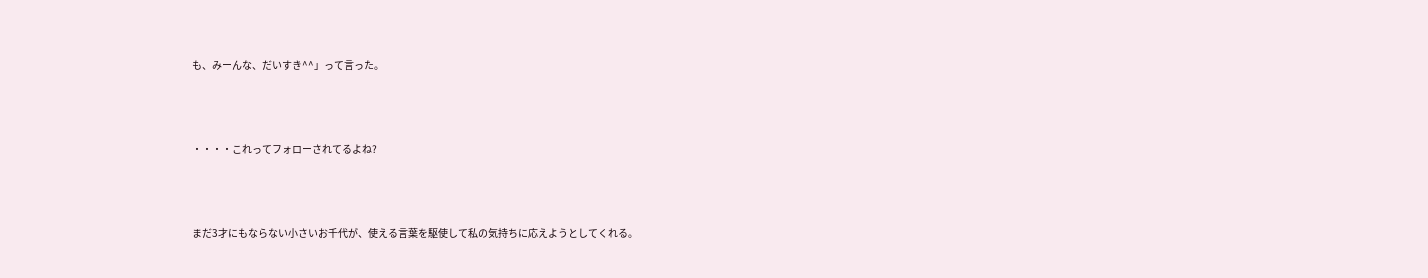も、みーんな、だいすき^^」って言った。



・・・・これってフォローされてるよね?



まだ3才にもならない小さいお千代が、使える言葉を駆使して私の気持ちに応えようとしてくれる。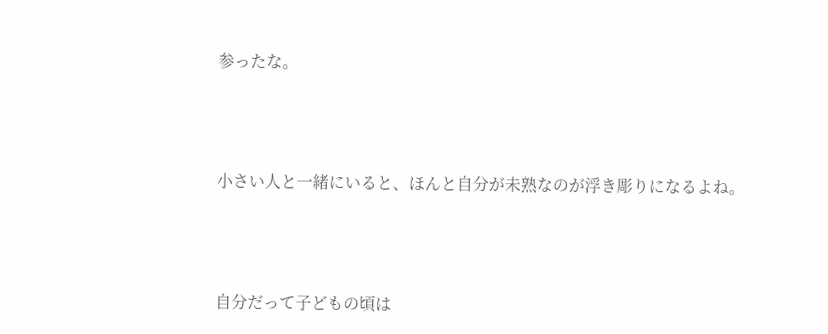参ったな。



小さい人と一緒にいると、ほんと自分が未熟なのが浮き彫りになるよね。



自分だって子どもの頃は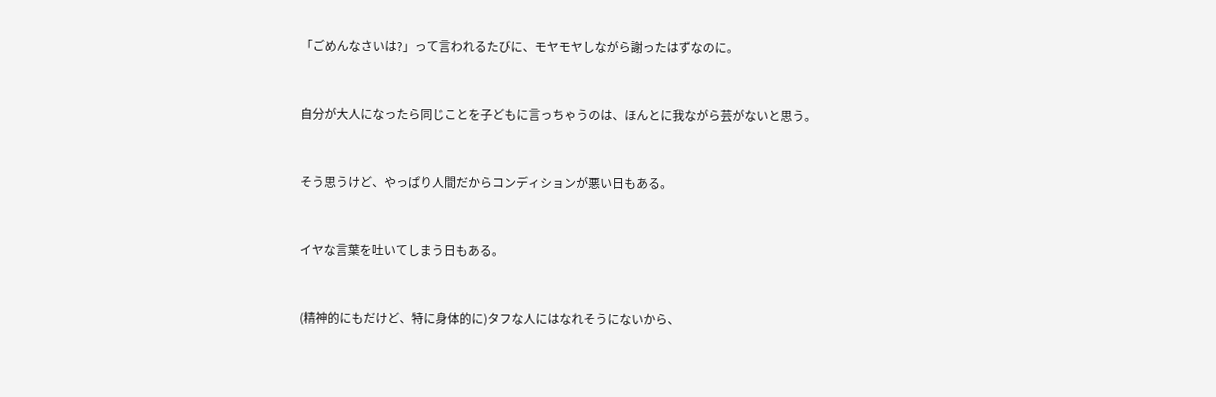「ごめんなさいは?」って言われるたびに、モヤモヤしながら謝ったはずなのに。



自分が大人になったら同じことを子どもに言っちゃうのは、ほんとに我ながら芸がないと思う。



そう思うけど、やっぱり人間だからコンディションが悪い日もある。



イヤな言葉を吐いてしまう日もある。



(精神的にもだけど、特に身体的に)タフな人にはなれそうにないから、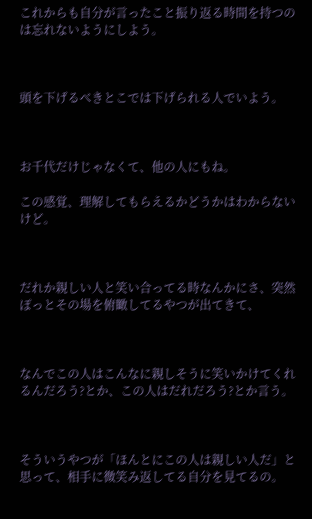これからも自分が言ったこと振り返る時間を持つのは忘れないようにしよう。



頭を下げるべきとこでは下げられる人でいよう。



お千代だけじゃなくて、他の人にもね。

この感覚、理解してもらえるかどうかはわからないけど。



だれか親しい人と笑い合ってる時なんかにさ、突然ぽっとその場を俯瞰してるやつが出てきて、



なんでこの人はこんなに親しそうに笑いかけてくれるんだろう?とか、この人はだれだろう?とか言う。



そういうやつが「ほんとにこの人は親しい人だ」と思って、相手に微笑み返してる自分を見てるの。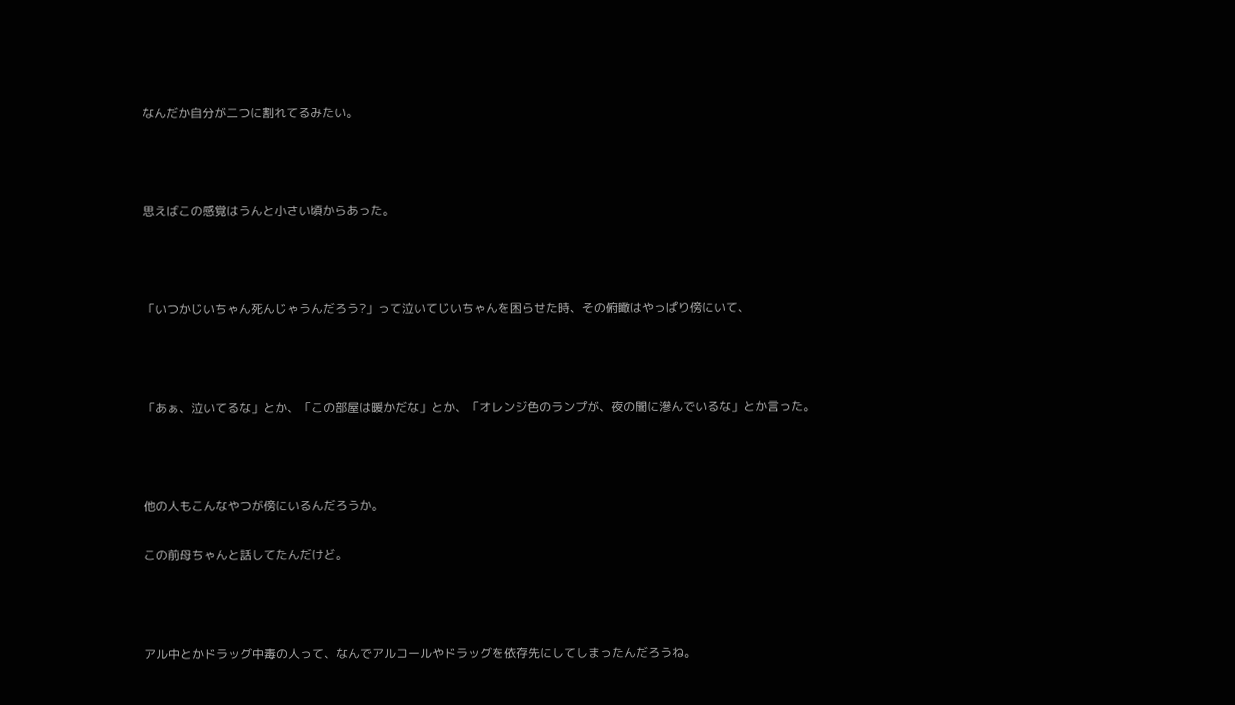なんだか自分が二つに割れてるみたい。



思えばこの感覚はうんと小さい頃からあった。



「いつかじいちゃん死んじゃうんだろう?」って泣いてじいちゃんを困らせた時、その俯瞰はやっぱり傍にいて、



「あぁ、泣いてるな」とか、「この部屋は暖かだな」とか、「オレンジ色のランプが、夜の闇に滲んでいるな」とか言った。



他の人もこんなやつが傍にいるんだろうか。

この前母ちゃんと話してたんだけど。



アル中とかドラッグ中毒の人って、なんでアルコールやドラッグを依存先にしてしまったんだろうね。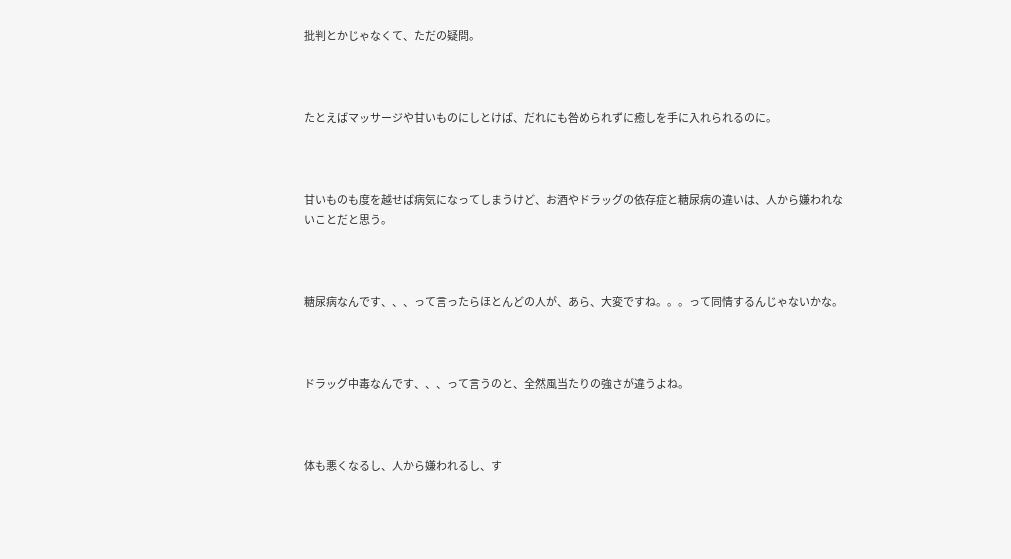批判とかじゃなくて、ただの疑問。



たとえばマッサージや甘いものにしとけば、だれにも咎められずに癒しを手に入れられるのに。



甘いものも度を越せば病気になってしまうけど、お酒やドラッグの依存症と糖尿病の違いは、人から嫌われないことだと思う。



糖尿病なんです、、、って言ったらほとんどの人が、あら、大変ですね。。。って同情するんじゃないかな。



ドラッグ中毒なんです、、、って言うのと、全然風当たりの強さが違うよね。



体も悪くなるし、人から嫌われるし、す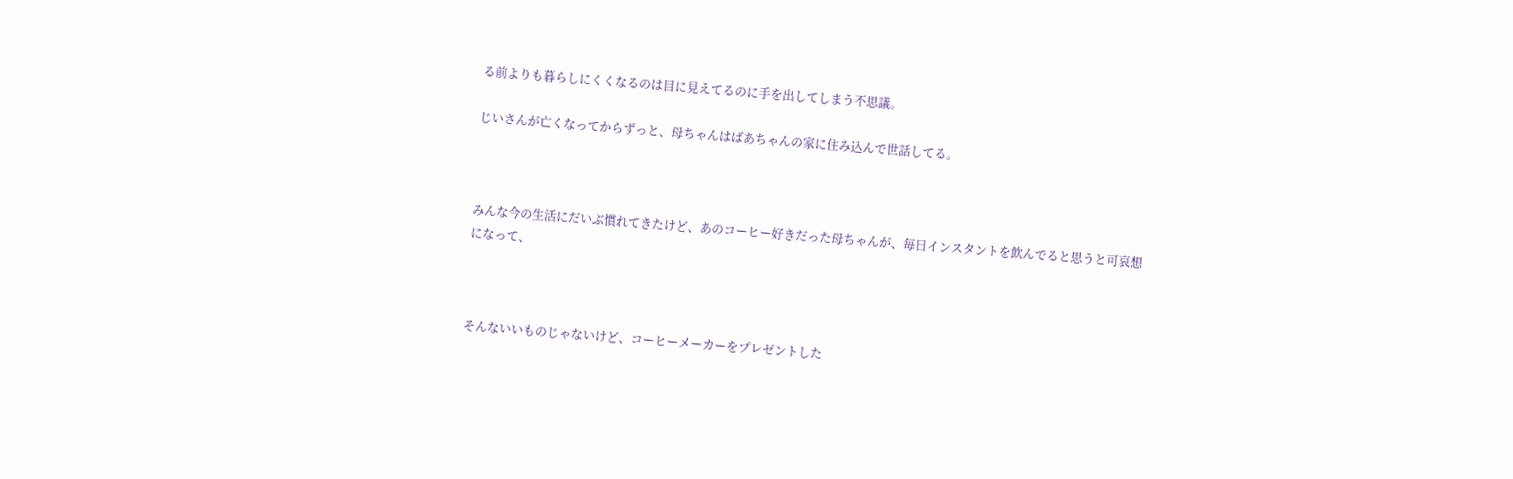る前よりも暮らしにくくなるのは目に見えてるのに手を出してしまう不思議。

じいさんが亡くなってからずっと、母ちゃんはばあちゃんの家に住み込んで世話してる。



みんな今の生活にだいぶ慣れてきたけど、あのコーヒー好きだった母ちゃんが、毎日インスタントを飲んでると思うと可哀想になって、



そんないいものじゃないけど、コーヒーメーカーをプレゼントした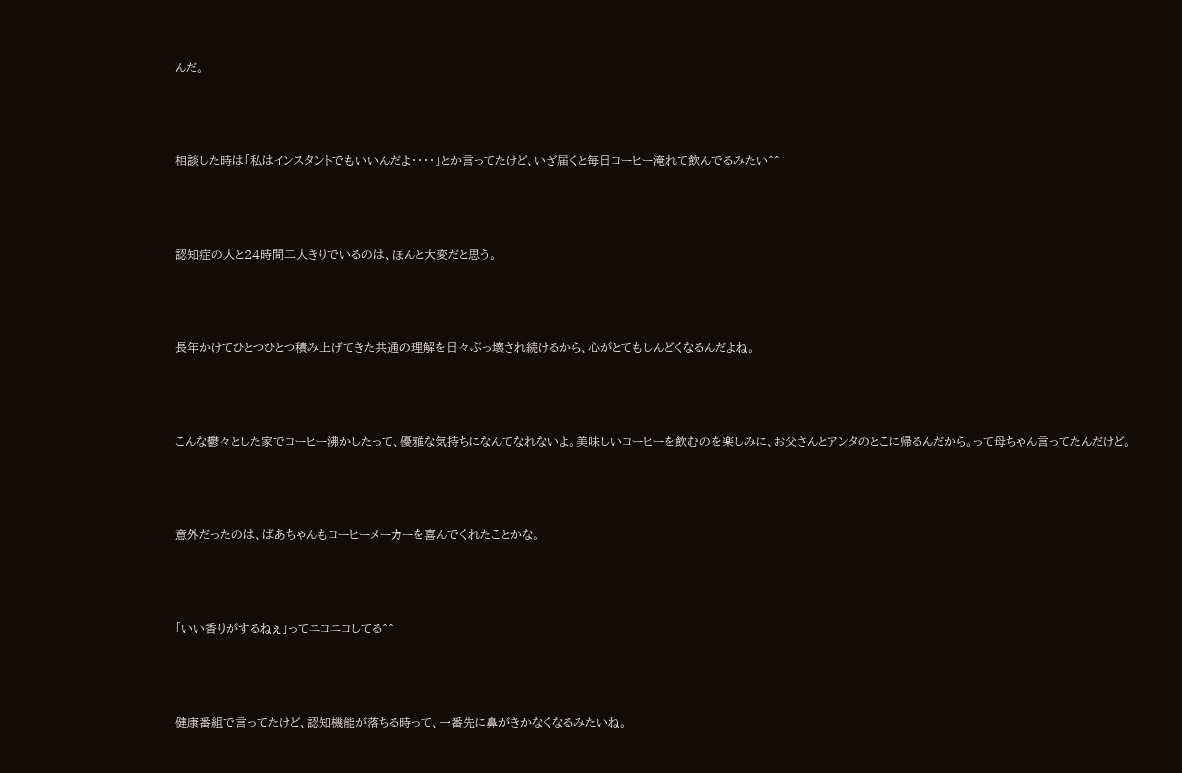んだ。



相談した時は「私はインスタントでもいいんだよ・・・・」とか言ってたけど、いざ届くと毎日コーヒー淹れて飲んでるみたい^^



認知症の人と24時間二人きりでいるのは、ほんと大変だと思う。



長年かけてひとつひとつ積み上げてきた共通の理解を日々ぶっ壊され続けるから、心がとてもしんどくなるんだよね。



こんな鬱々とした家でコーヒー沸かしたって、優雅な気持ちになんてなれないよ。美味しいコーヒーを飲むのを楽しみに、お父さんとアンタのとこに帰るんだから。って母ちゃん言ってたんだけど。



意外だったのは、ばあちゃんもコーヒーメーカーを喜んでくれたことかな。



「いい香りがするねぇ」ってニコニコしてる^^



健康番組で言ってたけど、認知機能が落ちる時って、一番先に鼻がきかなくなるみたいね。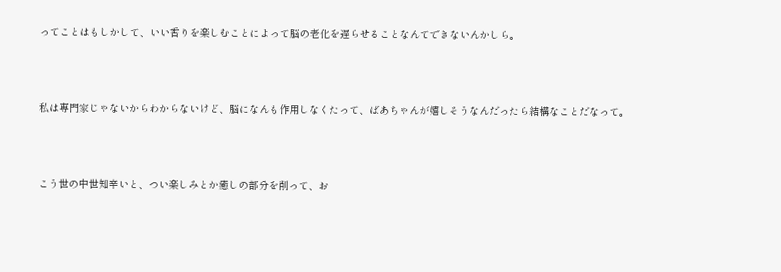ってことはもしかして、いい香りを楽しむことによって脳の老化を遅らせることなんてできないんかしら。



私は専門家じゃないからわからないけど、脳になんも作用しなくたって、ばあちゃんが嬉しそうなんだったら結構なことだなって。



こう世の中世知辛いと、つい楽しみとか癒しの部分を削って、お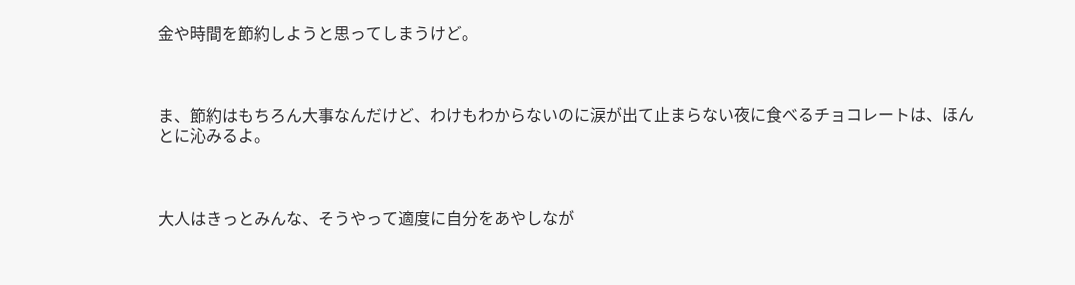金や時間を節約しようと思ってしまうけど。



ま、節約はもちろん大事なんだけど、わけもわからないのに涙が出て止まらない夜に食べるチョコレートは、ほんとに沁みるよ。



大人はきっとみんな、そうやって適度に自分をあやしなが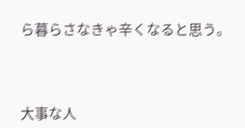ら暮らさなきゃ辛くなると思う。



大事な人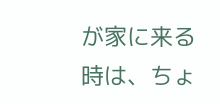が家に来る時は、ちょ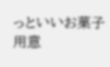っといいお菓子用意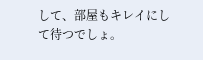して、部屋もキレイにして待つでしょ。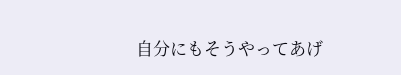自分にもそうやってあげ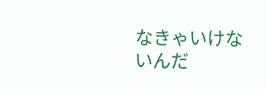なきゃいけないんだ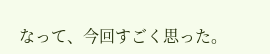なって、今回すごく思った。